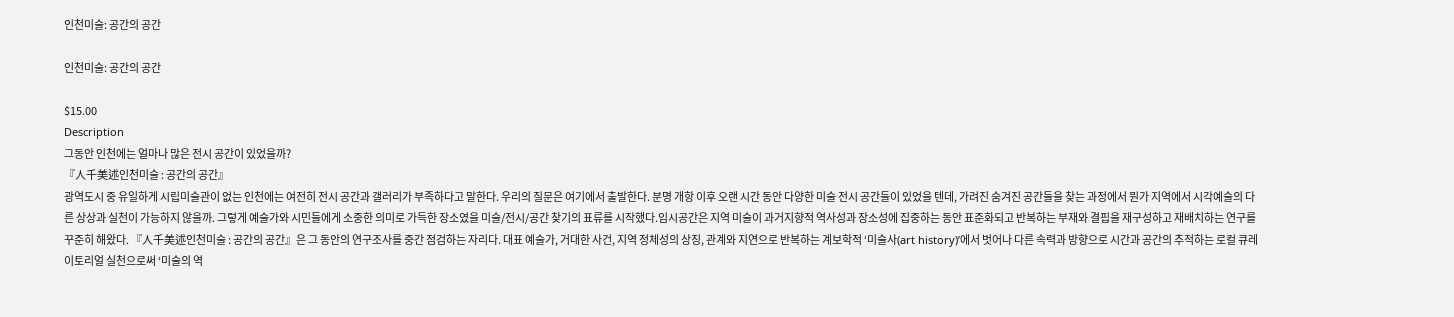인천미술: 공간의 공간

인천미술: 공간의 공간

$15.00
Description
그동안 인천에는 얼마나 많은 전시 공간이 있었을까?
『人千美述인천미술 : 공간의 공간』
광역도시 중 유일하게 시립미술관이 없는 인천에는 여전히 전시 공간과 갤러리가 부족하다고 말한다. 우리의 질문은 여기에서 출발한다. 분명 개항 이후 오랜 시간 동안 다양한 미술 전시 공간들이 있었을 텐데, 가려진 숨겨진 공간들을 찾는 과정에서 뭔가 지역에서 시각예술의 다른 상상과 실천이 가능하지 않을까. 그렇게 예술가와 시민들에게 소중한 의미로 가득한 장소였을 미술/전시/공간 찾기의 표류를 시작했다.임시공간은 지역 미술이 과거지향적 역사성과 장소성에 집중하는 동안 표준화되고 반복하는 부재와 결핍을 재구성하고 재배치하는 연구를 꾸준히 해왔다. 『人千美述인천미술 : 공간의 공간』은 그 동안의 연구조사를 중간 점검하는 자리다. 대표 예술가, 거대한 사건, 지역 정체성의 상징, 관계와 지연으로 반복하는 계보학적 ‘미술사(art history)’에서 벗어나 다른 속력과 방향으로 시간과 공간의 추적하는 로컬 큐레이토리얼 실천으로써 ‘미술의 역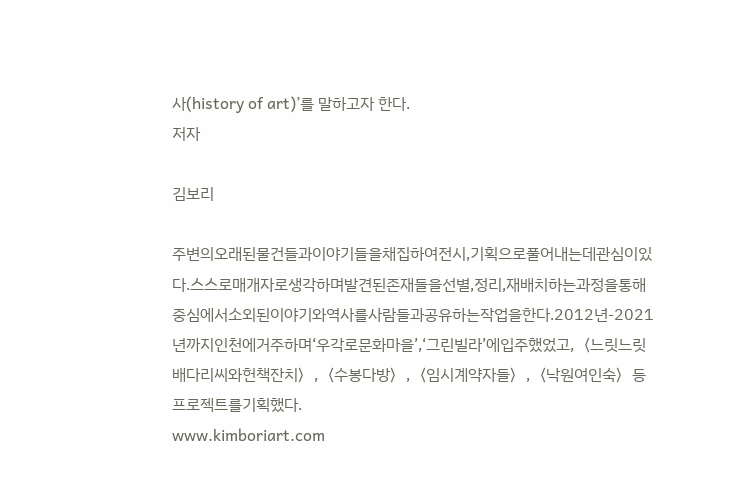사(history of art)’를 말하고자 한다.
저자

김보리

주변의오래된물건들과이야기들을채집하여전시,기획으로풀어내는데관심이있다.스스로매개자로생각하며발견된존재들을선별,정리,재배치하는과정을통해중심에서소외된이야기와역사를사람들과공유하는작업을한다.2012년-2021년까지인천에거주하며‘우각로문화마을’,‘그린빌라’에입주했었고,〈느릿느릿배다리씨와헌책잔치〉,〈수봉다방〉,〈임시계약자들〉,〈낙원여인숙〉등프로젝트를기획했다.
www.kimboriart.com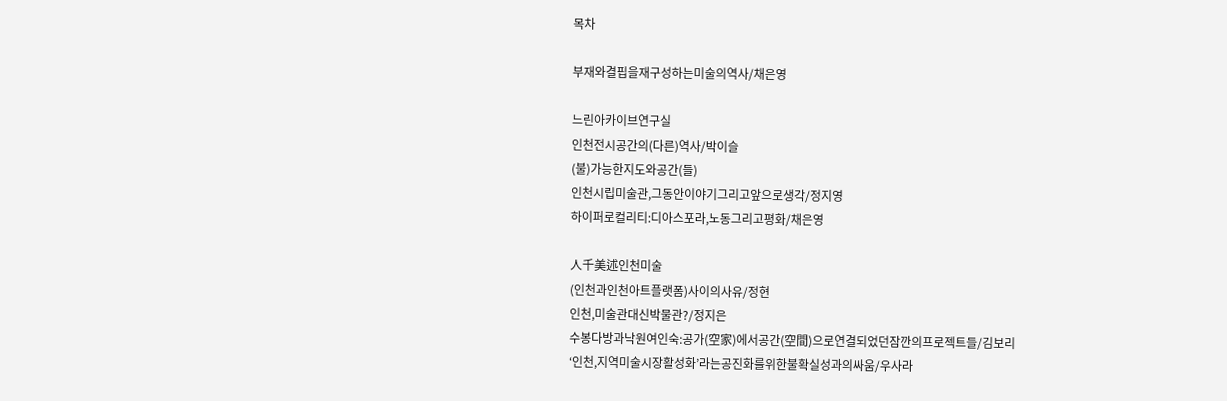목차

부재와결핍을재구성하는미술의역사/채은영

느린아카이브연구실
인천전시공간의(다른)역사/박이슬
(불)가능한지도와공간(들)
인천시립미술관,그동안이야기그리고앞으로생각/정지영
하이퍼로컬리티:디아스포라,노동그리고평화/채은영

人千美述인천미술
(인천과인천아트플랫폼)사이의사유/정현
인천,미술관대신박물관?/정지은
수봉다방과낙원여인숙:공가(空家)에서공간(空間)으로연결되었던잠깐의프로젝트들/김보리
‘인천,지역미술시장활성화’라는공진화를위한불확실성과의싸움/우사라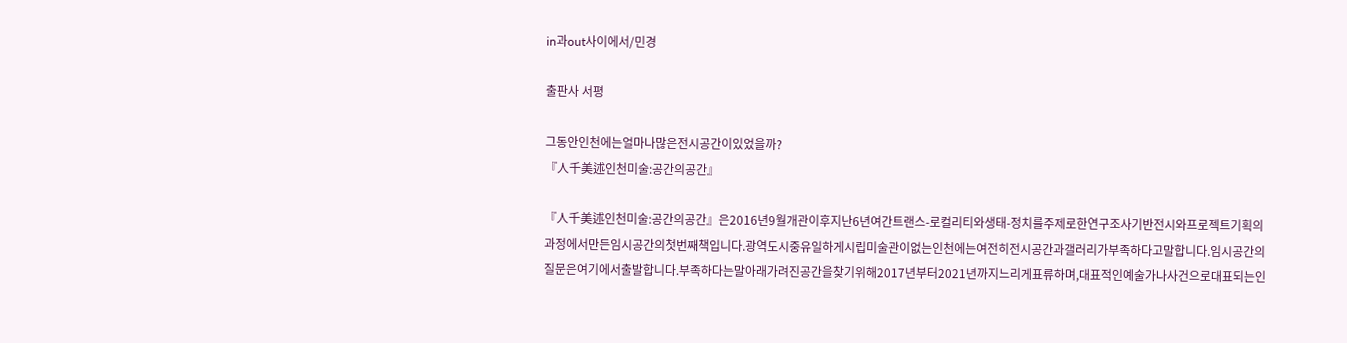in과out사이에서/민경

출판사 서평

그동안인천에는얼마나많은전시공간이있었을까?
『人千美述인천미술:공간의공간』

『人千美述인천미술:공간의공간』은2016년9월개관이후지난6년여간트랜스-로컬리티와생태-정치를주제로한연구조사기반전시와프로젝트기획의과정에서만든임시공간의첫번째책입니다.광역도시중유일하게시립미술관이없는인천에는여전히전시공간과갤러리가부족하다고말합니다.임시공간의질문은여기에서출발합니다.부족하다는말아래가려진공간을찾기위해2017년부터2021년까지느리게표류하며,대표적인예술가나사건으로대표되는인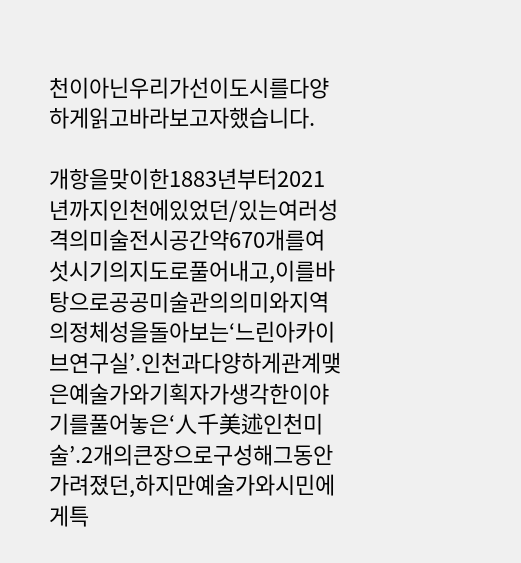천이아닌우리가선이도시를다양하게읽고바라보고자했습니다.

개항을맞이한1883년부터2021년까지인천에있었던/있는여러성격의미술전시공간약670개를여섯시기의지도로풀어내고,이를바탕으로공공미술관의의미와지역의정체성을돌아보는‘느린아카이브연구실’.인천과다양하게관계맺은예술가와기획자가생각한이야기를풀어놓은‘人千美述인천미술’.2개의큰장으로구성해그동안가려졌던,하지만예술가와시민에게특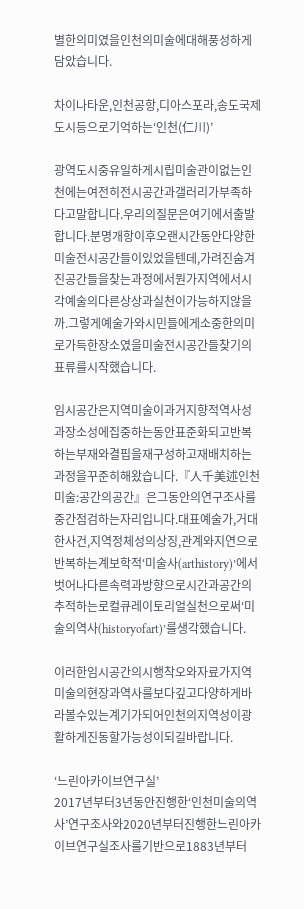별한의미였을인천의미술에대해풍성하게담았습니다.

차이나타운,인천공항,디아스포라,송도국제도시등으로기억하는‘인천(仁川)’

광역도시중유일하게시립미술관이없는인천에는여전히전시공간과갤러리가부족하다고말합니다.우리의질문은여기에서출발합니다.분명개항이후오랜시간동안다양한미술전시공간들이있었을텐데,가려진숨겨진공간들을찾는과정에서뭔가지역에서시각예술의다른상상과실천이가능하지않을까.그렇게예술가와시민들에게소중한의미로가득한장소였을미술전시공간들찾기의표류를시작했습니다.

임시공간은지역미술이과거지향적역사성과장소성에집중하는동안표준화되고반복하는부재와결핍을재구성하고재배치하는과정을꾸준히해왔습니다.『人千美述인천미술:공간의공간』은그동안의연구조사를중간점검하는자리입니다.대표예술가,거대한사건,지역정체성의상징,관계와지연으로반복하는계보학적‘미술사(arthistory)’에서벗어나다른속력과방향으로시간과공간의추적하는로컬큐레이토리얼실천으로써‘미술의역사(historyofart)’를생각했습니다.

이러한임시공간의시행착오와자료가지역미술의현장과역사를보다깊고다양하게바라볼수있는계기가되어인천의지역성이광활하게진동할가능성이되길바랍니다.

‘느린아카이브연구실’
2017년부터3년동안진행한‘인천미술의역사’연구조사와2020년부터진행한느린아카이브연구실조사를기반으로1883년부터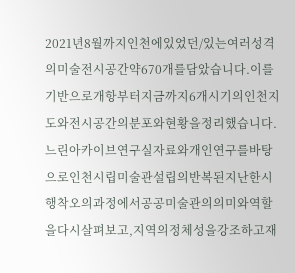2021년8월까지인천에있었던/있는여러성격의미술전시공간약670개를담았습니다.이를기반으로개항부터지금까지6개시기의인천지도와전시공간의분포와현황을정리했습니다.
느린아카이브연구실자료와개인연구를바탕으로인천시립미술관설립의반복된지난한시행착오의과정에서공공미술관의의미와역할을다시살펴보고,지역의정체성을강조하고재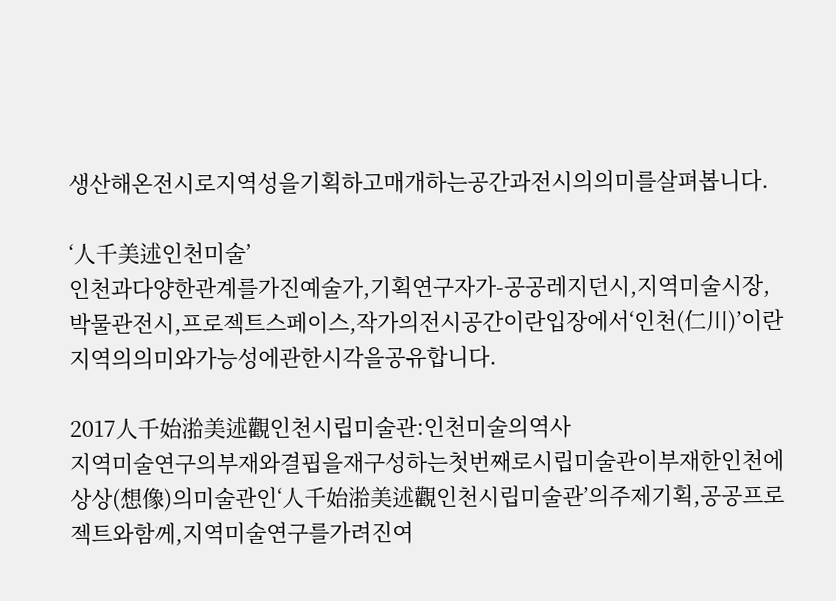생산해온전시로지역성을기획하고매개하는공간과전시의의미를살펴봅니다.

‘人千美述인천미술’
인천과다양한관계를가진예술가,기획연구자가-공공레지던시,지역미술시장,박물관전시,프로젝트스페이스,작가의전시공간이란입장에서‘인천(仁川)’이란지역의의미와가능성에관한시각을공유합니다.

2017人千始湁美述觀인천시립미술관:인천미술의역사
지역미술연구의부재와결핍을재구성하는첫번째로시립미술관이부재한인천에상상(想像)의미술관인‘人千始湁美述觀인천시립미술관’의주제기획,공공프로젝트와함께,지역미술연구를가려진여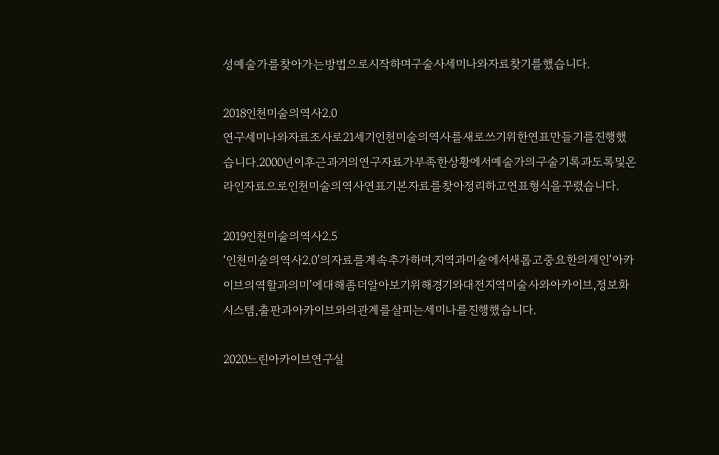성예술가를찾아가는방법으로시작하며구술사세미나와자료찾기를했습니다.

2018인천미술의역사2.0
연구세미나와자료조사로21세기인천미술의역사를새로쓰기위한연표만들기를진행했습니다.2000년이후근과거의연구자료가부족한상황에서예술가의구술기록과도록및온라인자료으로인천미술의역사연표기본자료를찾아정리하고연표형식을꾸렸습니다.

2019인천미술의역사2.5
‘인천미술의역사2.0’의자료를계속추가하며,지역과미술에서새롭고중요한의제인‘아카이브의역할과의미’에대해좀더알아보기위해경기와대전지역미술사와아카이브,정보화시스템,출판과아카이브와의관계를살피는세미나를진행했습니다.

2020느린아카이브연구실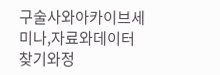구술사와아카이브세미나,자료와데이터찾기와정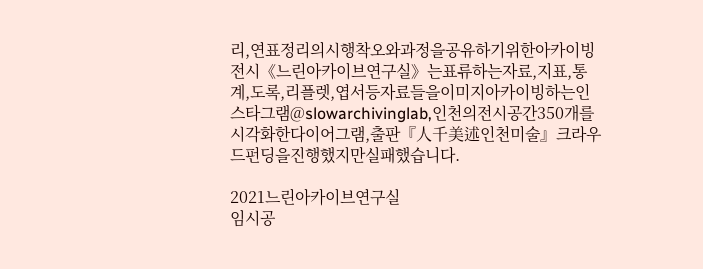리,연표정리의시행착오와과정을공유하기위한아카이빙전시《느린아카이브연구실》는표류하는자료,지표,통계,도록,리플렛,엽서등자료들을이미지아카이빙하는인스타그램@slowarchivinglab,인천의전시공간350개를시각화한다이어그램,출판『人千美述인천미술』크라우드펀딩을진행했지만실패했습니다.

2021느린아카이브연구실
임시공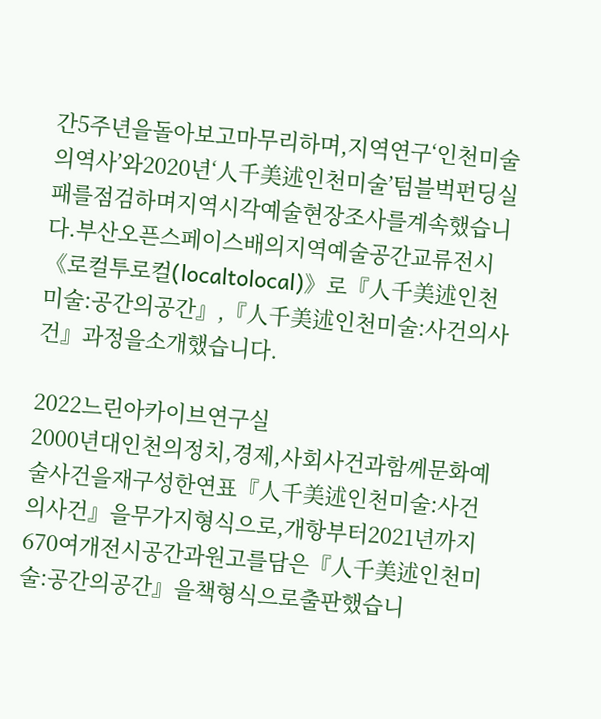간5주년을돌아보고마무리하며,지역연구‘인천미술의역사’와2020년‘人千美述인천미술’텀블벅펀딩실패를점검하며지역시각예술현장조사를계속했습니다.부산오픈스페이스배의지역예술공간교류전시《로컬투로컬(localtolocal)》로『人千美述인천미술:공간의공간』,『人千美述인천미술:사건의사건』과정을소개했습니다.

2022느린아카이브연구실
2000년대인천의정치,경제,사회사건과함께문화예술사건을재구성한연표『人千美述인천미술:사건의사건』을무가지형식으로,개항부터2021년까지670여개전시공간과원고를담은『人千美述인천미술:공간의공간』을책형식으로출판했습니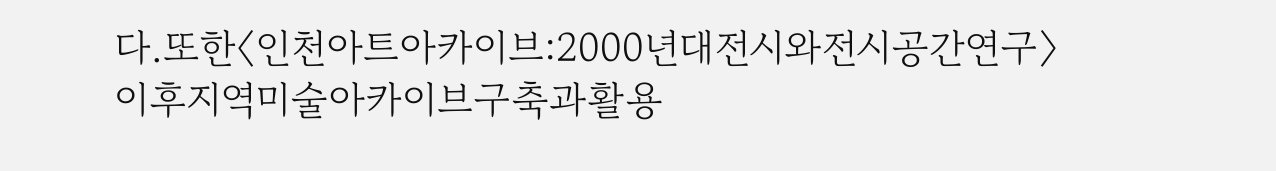다.또한〈인천아트아카이브:2000년대전시와전시공간연구〉이후지역미술아카이브구축과활용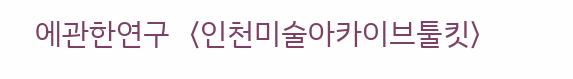에관한연구〈인천미술아카이브툴킷〉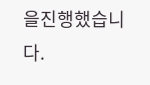을진행했습니다.